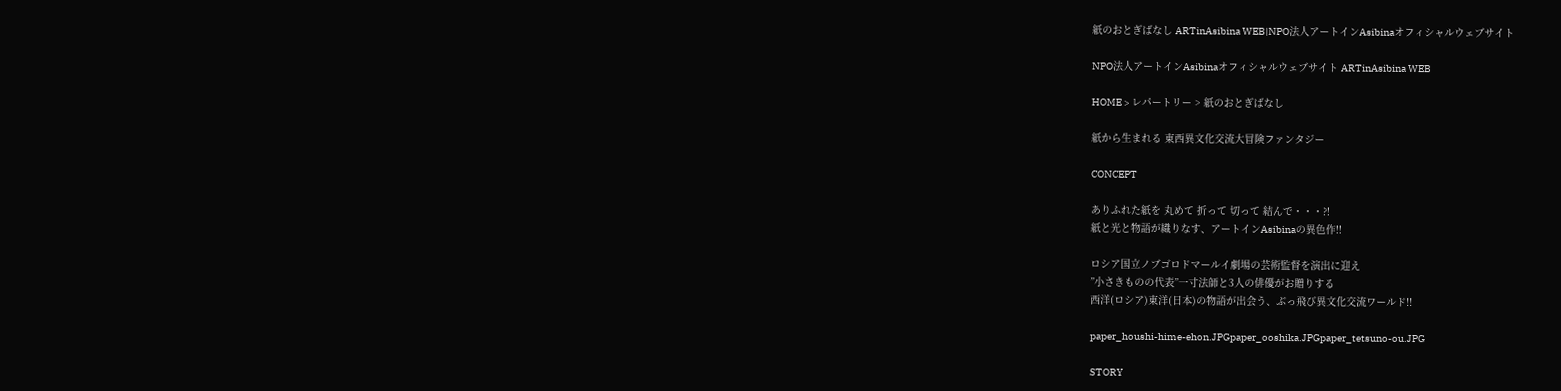紙のおとぎばなし ARTinAsibina WEB|NPO法人アートインAsibinaオフィシャルウェブサイト

NPO法人アートインAsibinaオフィシャルウェブサイト ARTinAsibina WEB

HOME > レパートリー > 紙のおとぎばなし

紙から生まれる 東西異文化交流大冒険ファンタジー

CONCEPT

ありふれた紙を 丸めて 折って 切って 結んで・・・?!
紙と光と物語が織りなす、アートインAsibinaの異色作!!

ロシア国立ノブゴロドマールイ劇場の芸術監督を演出に迎え
”小さきものの代表”一寸法師と3人の俳優がお贈りする
西洋(ロシア)東洋(日本)の物語が出会う、ぶっ飛び異文化交流ワールド!!

paper_houshi-hime-ehon.JPGpaper_ooshika.JPGpaper_tetsuno-ou.JPG

STORY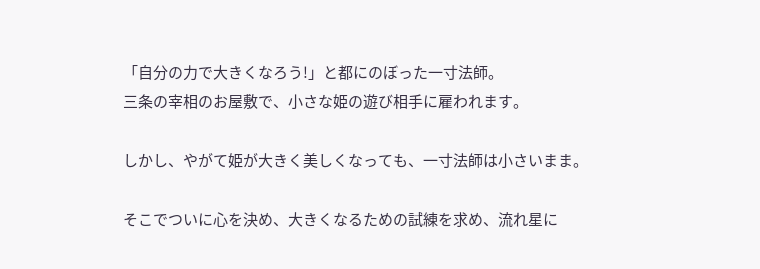「自分の力で大きくなろう!」と都にのぼった一寸法師。
三条の宰相のお屋敷で、小さな姫の遊び相手に雇われます。

しかし、やがて姫が大きく美しくなっても、一寸法師は小さいまま。

そこでついに心を決め、大きくなるための試練を求め、流れ星に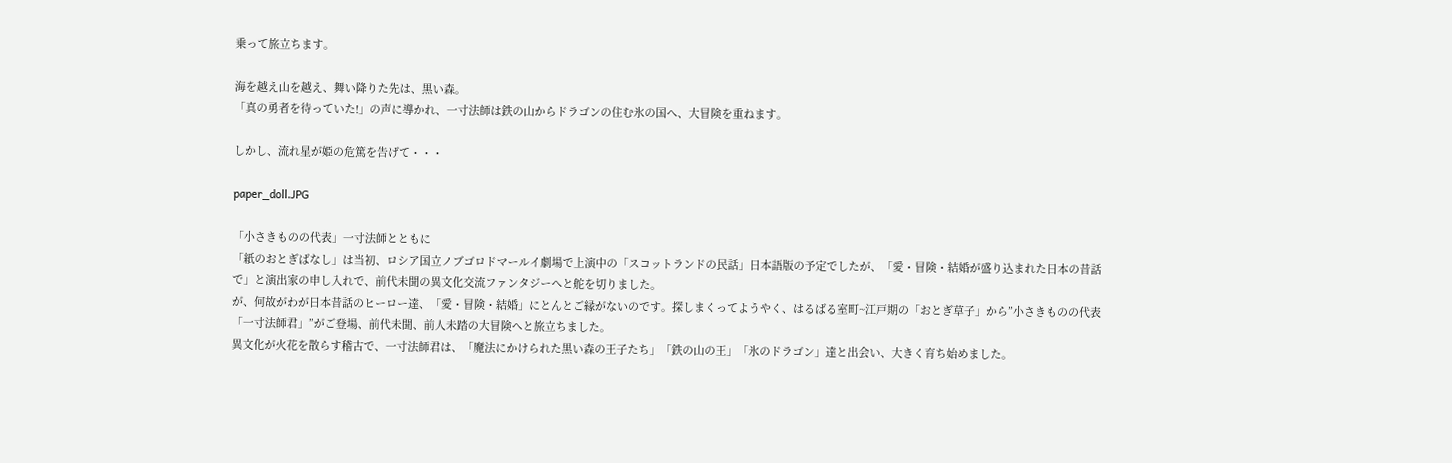乗って旅立ちます。

海を越え山を越え、舞い降りた先は、黒い森。
「真の勇者を待っていた!」の声に導かれ、一寸法師は鉄の山からドラゴンの住む氷の国へ、大冒険を重ねます。

しかし、流れ星が姫の危篤を告げて・・・

paper_doll.JPG

「小さきものの代表」一寸法師とともに
「紙のおとぎばなし」は当初、ロシア国立ノブゴロドマールイ劇場で上演中の「スコットランドの民話」日本語版の予定でしたが、「愛・冒険・結婚が盛り込まれた日本の昔話で」と演出家の申し入れで、前代未聞の異文化交流ファンタジーへと舵を切りました。
が、何故がわが日本昔話のヒーロー達、「愛・冒険・結婚」にとんとご縁がないのです。探しまくってようやく、はるばる室町~江戸期の「おとぎ草子」から”小さきものの代表「一寸法師君」”がご登場、前代未聞、前人未踏の大冒険へと旅立ちました。
異文化が火花を散らす稽古で、一寸法師君は、「魔法にかけられた黒い森の王子たち」「鉄の山の王」「氷のドラゴン」達と出会い、大きく育ち始めました。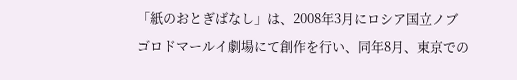「紙のおとぎばなし」は、2008年3月にロシア国立ノブゴロドマールイ劇場にて創作を行い、同年8月、東京での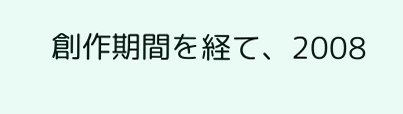創作期間を経て、2008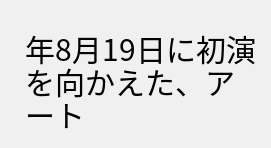年8月19日に初演を向かえた、アート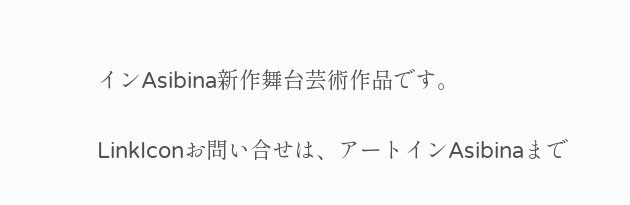インAsibina新作舞台芸術作品です。

LinkIconお問い合せは、アートインAsibinaまで